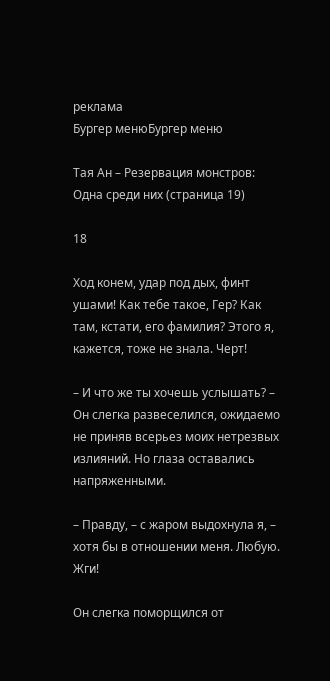реклама
Бургер менюБургер меню

Тая Ан – Резервация монстров: Одна среди них (страница 19)

18

Ход конем, удар под дых, финт ушами! Как тебе такое, Гер? Как там, кстати, его фамилия? Этого я, кажется, тоже не знала. Черт!

– И что же ты хочешь услышать? – Он слегка развеселился, ожидаемо не приняв всерьез моих нетрезвых излияний. Но глаза оставались напряженными.

– Правду, – с жаром выдохнула я, – хотя бы в отношении меня. Любую. Жги!

Он слегка поморщился от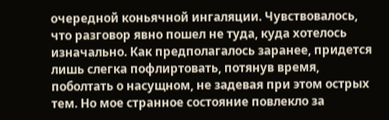очередной коньячной ингаляции. Чувствовалось, что разговор явно пошел не туда, куда хотелось изначально. Как предполагалось заранее, придется лишь слегка пофлиртовать, потянув время, поболтать о насущном, не задевая при этом острых тем. Но мое странное состояние повлекло за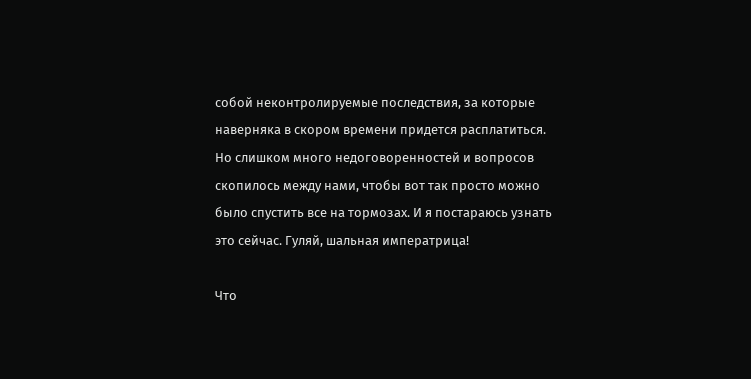собой неконтролируемые последствия, за которые наверняка в скором времени придется расплатиться. Но слишком много недоговоренностей и вопросов скопилось между нами, чтобы вот так просто можно было спустить все на тормозах. И я постараюсь узнать это сейчас. Гуляй, шальная императрица!

Что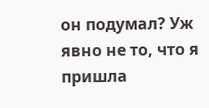он подумал? Уж явно не то, что я пришла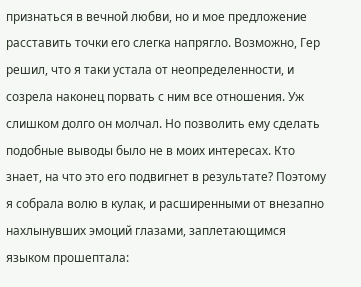признаться в вечной любви, но и мое предложение расставить точки его слегка напрягло. Возможно, Гер решил, что я таки устала от неопределенности, и созрела наконец порвать с ним все отношения. Уж слишком долго он молчал. Но позволить ему сделать подобные выводы было не в моих интересах. Кто знает, на что это его подвигнет в результате? Поэтому я собрала волю в кулак, и расширенными от внезапно нахлынувших эмоций глазами, заплетающимся языком прошептала: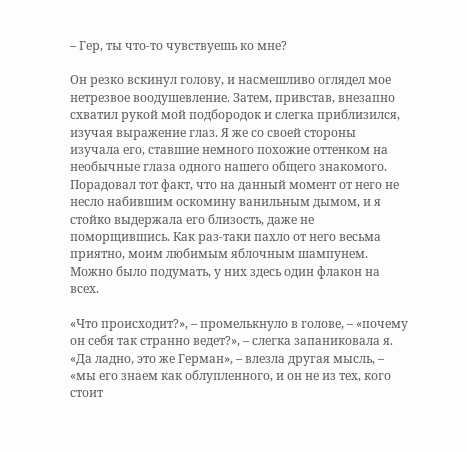– Гер, ты что-то чувствуешь ко мне?

Он резко вскинул голову, и насмешливо оглядел мое нетрезвое воодушевление. Затем, привстав, внезапно схватил рукой мой подбородок и слегка приблизился, изучая выражение глаз. Я же со своей стороны изучала его, ставшие немного похожие оттенком на необычные глаза одного нашего общего знакомого. Порадовал тот факт, что на данный момент от него не несло набившим оскомину ванильным дымом, и я стойко выдержала его близость, даже не поморщившись. Как раз-таки пахло от него весьма приятно, моим любимым яблочным шампунем. Можно было подумать, у них здесь один флакон на всех.

«Что происходит?», – промелькнуло в голове, – «почему он себя так странно ведет?», – слегка запаниковала я. «Да ладно, это же Герман», – влезла другая мысль, – «мы его знаем как облупленного, и он не из тех, кого стоит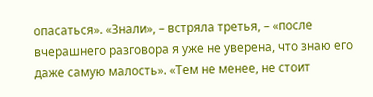опасаться». «Знали», – встряла третья, – «после вчерашнего разговора я уже не уверена, что знаю его даже самую малость». «Тем не менее, не стоит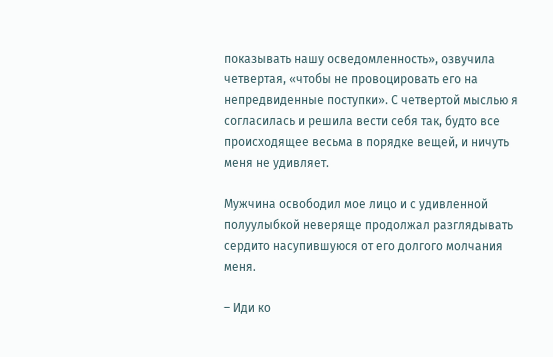показывать нашу осведомленность», озвучила четвертая, «чтобы не провоцировать его на непредвиденные поступки». С четвертой мыслью я согласилась и решила вести себя так, будто все происходящее весьма в порядке вещей, и ничуть меня не удивляет.

Мужчина освободил мое лицо и с удивленной полуулыбкой неверяще продолжал разглядывать сердито насупившуюся от его долгого молчания меня.

– Иди ко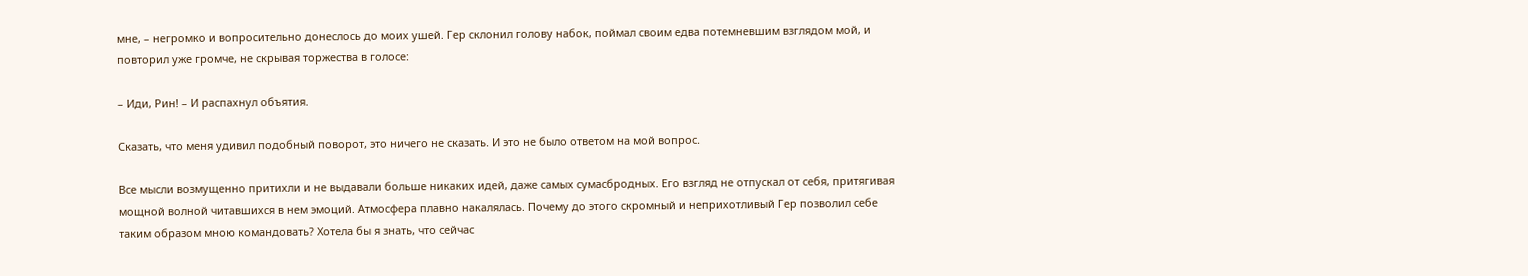мне, – негромко и вопросительно донеслось до моих ушей. Гер склонил голову набок, поймал своим едва потемневшим взглядом мой, и повторил уже громче, не скрывая торжества в голосе:

– Иди, Рин! – И распахнул объятия.

Сказать, что меня удивил подобный поворот, это ничего не сказать. И это не было ответом на мой вопрос.

Все мысли возмущенно притихли и не выдавали больше никаких идей, даже самых сумасбродных. Его взгляд не отпускал от себя, притягивая мощной волной читавшихся в нем эмоций. Атмосфера плавно накалялась. Почему до этого скромный и неприхотливый Гер позволил себе таким образом мною командовать? Хотела бы я знать, что сейчас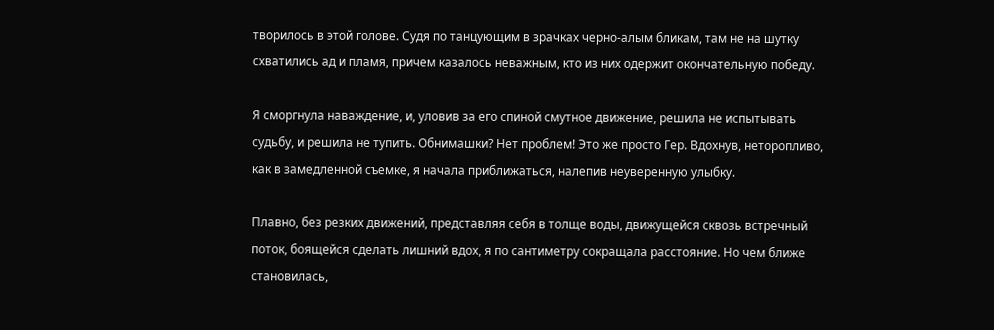творилось в этой голове. Судя по танцующим в зрачках черно-алым бликам, там не на шутку схватились ад и пламя, причем казалось неважным, кто из них одержит окончательную победу.

Я сморгнула наваждение, и, уловив за его спиной смутное движение, решила не испытывать судьбу, и решила не тупить. Обнимашки? Нет проблем! Это же просто Гер. Вдохнув, неторопливо, как в замедленной съемке, я начала приближаться, налепив неуверенную улыбку.

Плавно, без резких движений, представляя себя в толще воды, движущейся сквозь встречный поток, боящейся сделать лишний вдох, я по сантиметру сокращала расстояние. Но чем ближе становилась,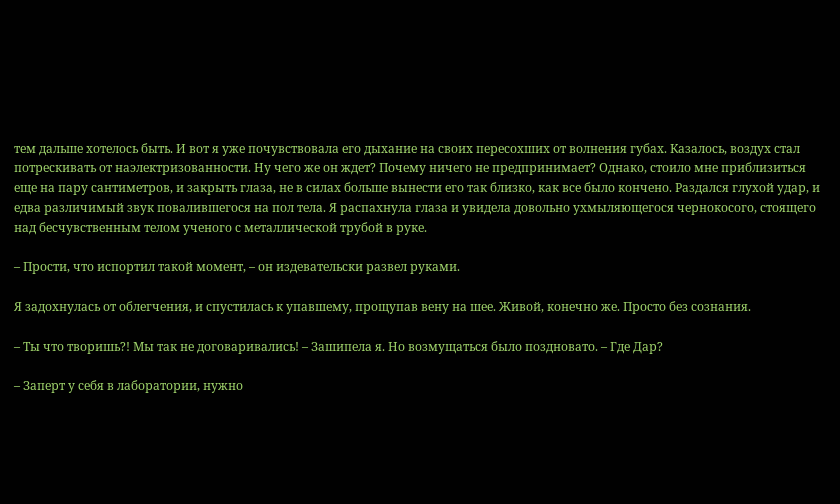тем дальше хотелось быть. И вот я уже почувствовала его дыхание на своих пересохших от волнения губах. Казалось, воздух стал потрескивать от наэлектризованности. Ну чего же он ждет? Почему ничего не предпринимает? Однако, стоило мне приблизиться еще на пару сантиметров, и закрыть глаза, не в силах больше вынести его так близко, как все было кончено. Раздался глухой удар, и едва различимый звук повалившегося на пол тела. Я распахнула глаза и увидела довольно ухмыляющегося чернокосого, стоящего над бесчувственным телом ученого с металлической трубой в руке.

– Прости, что испортил такой момент, – он издевательски развел руками.

Я задохнулась от облегчения, и спустилась к упавшему, прощупав вену на шее. Живой, конечно же. Просто без сознания.

– Ты что творишь?! Мы так не договаривались! – Зашипела я. Но возмущаться было поздновато. – Где Дар?

– Заперт у себя в лаборатории, нужно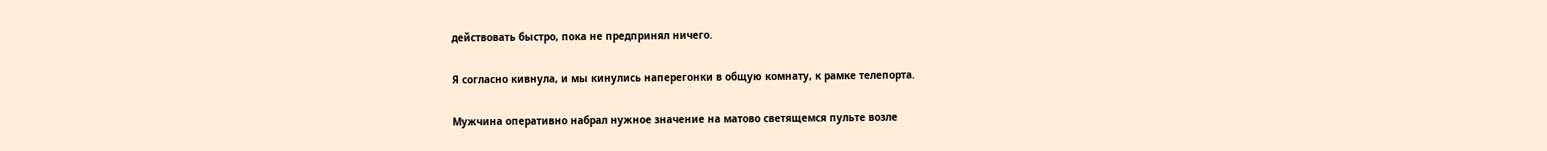действовать быстро, пока не предпринял ничего.

Я согласно кивнула, и мы кинулись наперегонки в общую комнату, к рамке телепорта.

Мужчина оперативно набрал нужное значение на матово светящемся пульте возле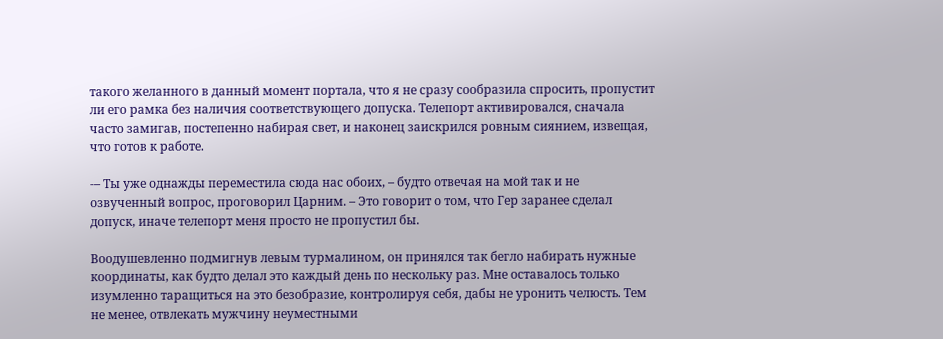такого желанного в данный момент портала, что я не сразу сообразила спросить, пропустит ли его рамка без наличия соответствующего допуска. Телепорт активировался, сначала часто замигав, постепенно набирая свет, и наконец заискрился ровным сиянием, извещая, что готов к работе.

-– Ты уже однажды переместила сюда нас обоих, – будто отвечая на мой так и не озвученный вопрос, проговорил Царним. – Это говорит о том, что Гер заранее сделал допуск, иначе телепорт меня просто не пропустил бы.

Воодушевленно подмигнув левым турмалином, он принялся так бегло набирать нужные координаты, как будто делал это каждый день по нескольку раз. Мне оставалось только изумленно таращиться на это безобразие, контролируя себя, дабы не уронить челюсть. Тем не менее, отвлекать мужчину неуместными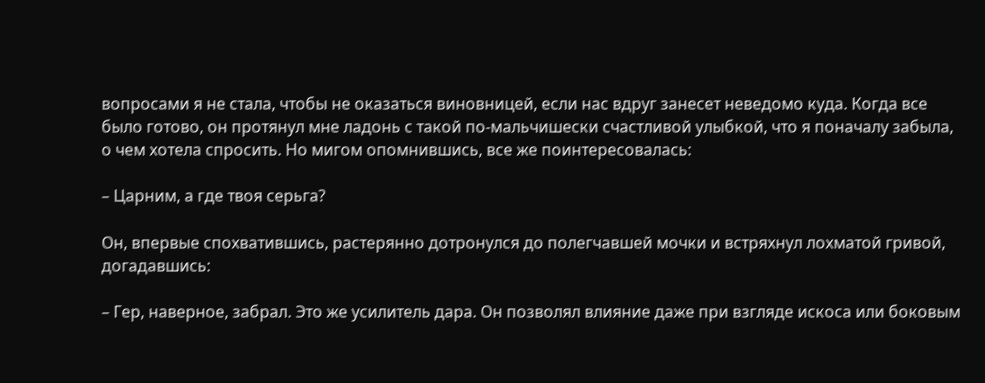вопросами я не стала, чтобы не оказаться виновницей, если нас вдруг занесет неведомо куда. Когда все было готово, он протянул мне ладонь с такой по-мальчишески счастливой улыбкой, что я поначалу забыла, о чем хотела спросить. Но мигом опомнившись, все же поинтересовалась:

– Царним, а где твоя серьга?

Он, впервые спохватившись, растерянно дотронулся до полегчавшей мочки и встряхнул лохматой гривой, догадавшись:

– Гер, наверное, забрал. Это же усилитель дара. Он позволял влияние даже при взгляде искоса или боковым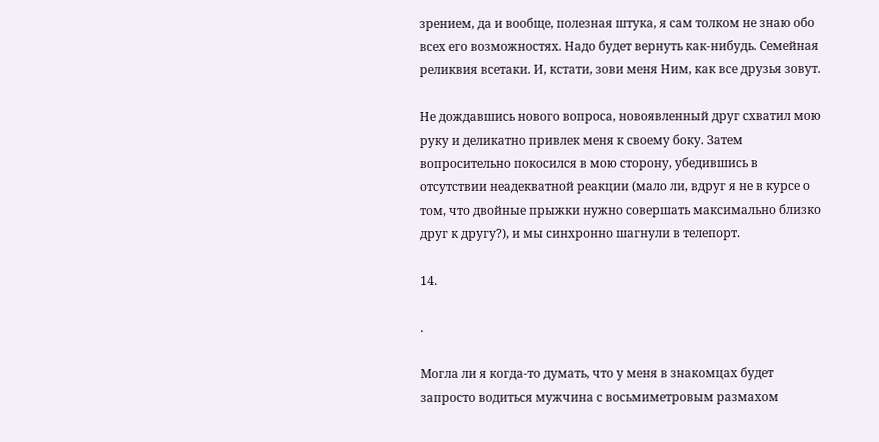зрением, да и вообще, полезная штука, я сам толком не знаю обо всех его возможностях. Надо будет вернуть как-нибудь. Семейная реликвия всетаки. И, кстати, зови меня Ним, как все друзья зовут.

Не дождавшись нового вопроса, новоявленный друг схватил мою руку и деликатно привлек меня к своему боку. Затем вопросительно покосился в мою сторону, убедившись в отсутствии неадекватной реакции (мало ли, вдруг я не в курсе о том, что двойные прыжки нужно совершать максимально близко друг к другу?), и мы синхронно шагнули в телепорт.

14.

.

Могла ли я когда-то думать, что у меня в знакомцах будет запросто водиться мужчина с восьмиметровым размахом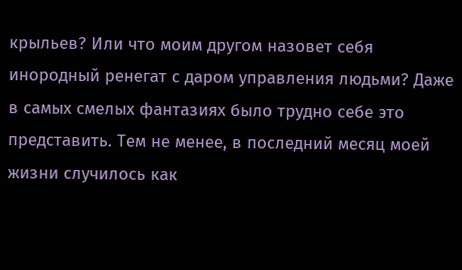крыльев? Или что моим другом назовет себя инородный ренегат с даром управления людьми? Даже в самых смелых фантазиях было трудно себе это представить. Тем не менее, в последний месяц моей жизни случилось как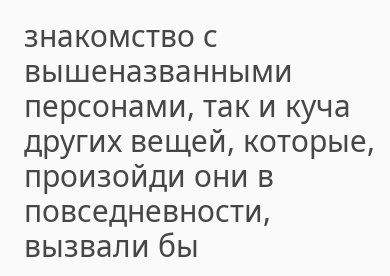знакомство с вышеназванными персонами, так и куча других вещей, которые, произойди они в повседневности, вызвали бы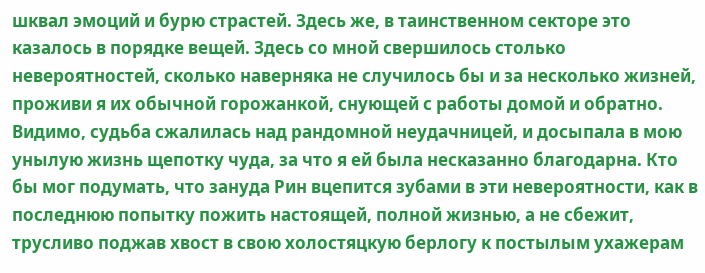шквал эмоций и бурю страстей. Здесь же, в таинственном секторе это казалось в порядке вещей. Здесь со мной свершилось столько невероятностей, сколько наверняка не случилось бы и за несколько жизней, проживи я их обычной горожанкой, снующей с работы домой и обратно. Видимо, судьба сжалилась над рандомной неудачницей, и досыпала в мою унылую жизнь щепотку чуда, за что я ей была несказанно благодарна. Кто бы мог подумать, что зануда Рин вцепится зубами в эти невероятности, как в последнюю попытку пожить настоящей, полной жизнью, а не сбежит, трусливо поджав хвост в свою холостяцкую берлогу к постылым ухажерам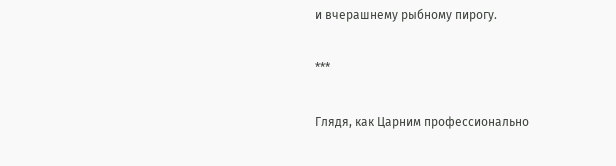и вчерашнему рыбному пирогу.

***

Глядя, как Царним профессионально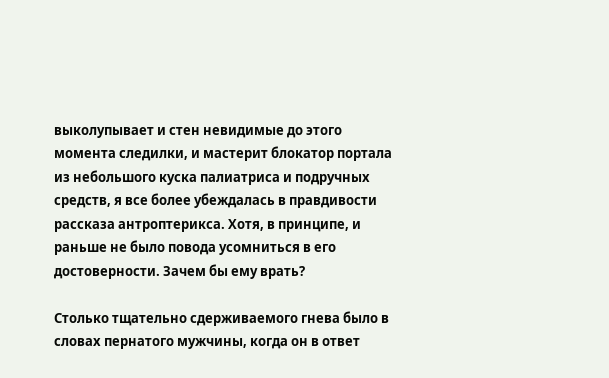выколупывает и стен невидимые до этого момента следилки, и мастерит блокатор портала из небольшого куска палиатриса и подручных средств, я все более убеждалась в правдивости рассказа антроптерикса. Хотя, в принципе, и раньше не было повода усомниться в его достоверности. Зачем бы ему врать?

Столько тщательно сдерживаемого гнева было в словах пернатого мужчины, когда он в ответ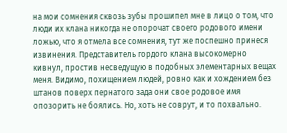на мои сомнения сквозь зубы прошипел мне в лицо о том, что люди их клана никогда не опорочат своего родового имени ложью, что я отмела все сомнения, тут же поспешно принеся извинения. Представитель гордого клана высокомерно кивнул, простив несведущую в подобных элементарных вещах меня. Видимо, похищением людей, ровно как и хождением без штанов поверх пернатого зада они свое родовое имя опозорить не боялись. Но, хоть не соврут, и то похвально.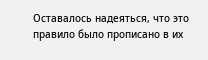Оставалось надеяться, что это правило было прописано в их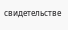свидетельстве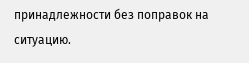принадлежности без поправок на ситуацию.